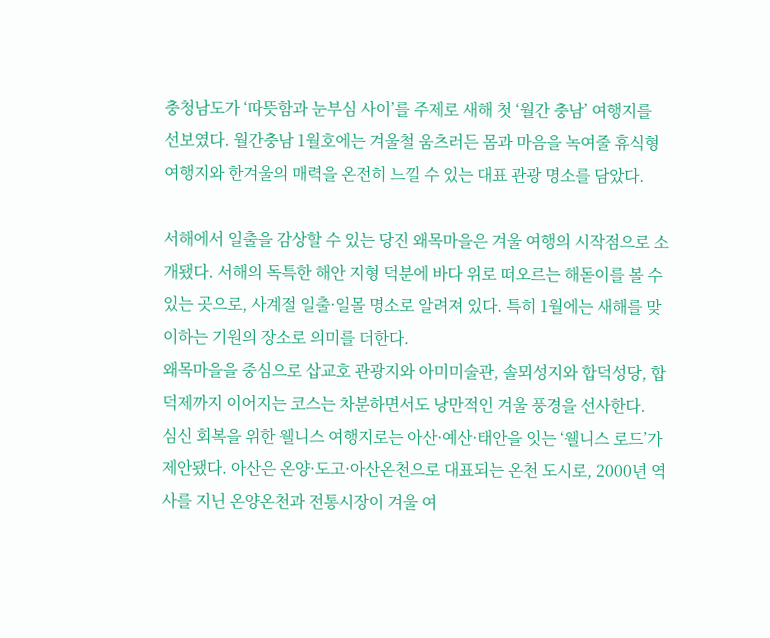충청남도가 ‘따뜻함과 눈부심 사이’를 주제로 새해 첫 ‘월간 충남’ 여행지를 선보였다. 월간충남 1월호에는 겨울철 움츠러든 몸과 마음을 녹여줄 휴식형 여행지와 한겨울의 매력을 온전히 느낄 수 있는 대표 관광 명소를 담았다.

서해에서 일출을 감상할 수 있는 당진 왜목마을은 겨울 여행의 시작점으로 소개됐다. 서해의 독특한 해안 지형 덕분에 바다 위로 떠오르는 해돋이를 볼 수 있는 곳으로, 사계절 일출·일몰 명소로 알려져 있다. 특히 1월에는 새해를 맞이하는 기원의 장소로 의미를 더한다.
왜목마을을 중심으로 삽교호 관광지와 아미미술관, 솔뫼성지와 합덕성당, 합덕제까지 이어지는 코스는 차분하면서도 낭만적인 겨울 풍경을 선사한다.
심신 회복을 위한 웰니스 여행지로는 아산·예산·태안을 잇는 ‘웰니스 로드’가 제안됐다. 아산은 온양·도고·아산온천으로 대표되는 온천 도시로, 2000년 역사를 지닌 온양온천과 전통시장이 겨울 여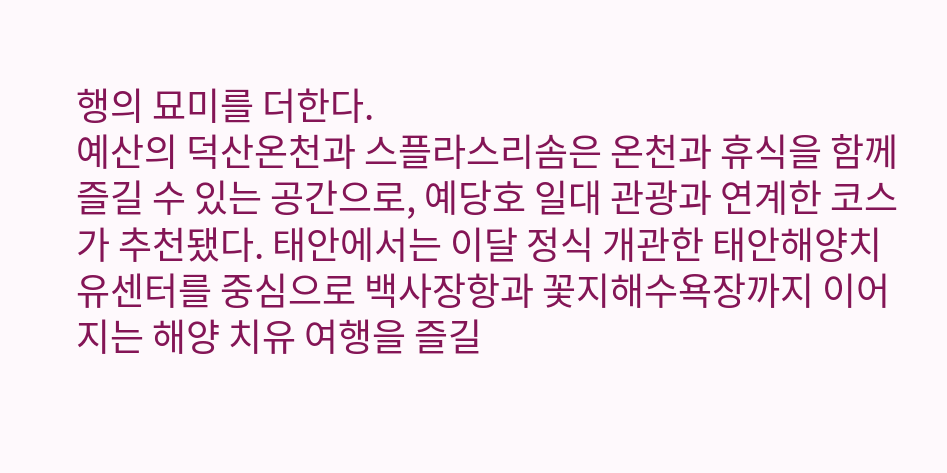행의 묘미를 더한다.
예산의 덕산온천과 스플라스리솜은 온천과 휴식을 함께 즐길 수 있는 공간으로, 예당호 일대 관광과 연계한 코스가 추천됐다. 태안에서는 이달 정식 개관한 태안해양치유센터를 중심으로 백사장항과 꽃지해수욕장까지 이어지는 해양 치유 여행을 즐길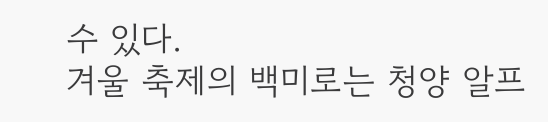수 있다.
겨울 축제의 백미로는 청양 알프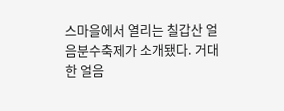스마을에서 열리는 칠갑산 얼음분수축제가 소개됐다. 거대한 얼음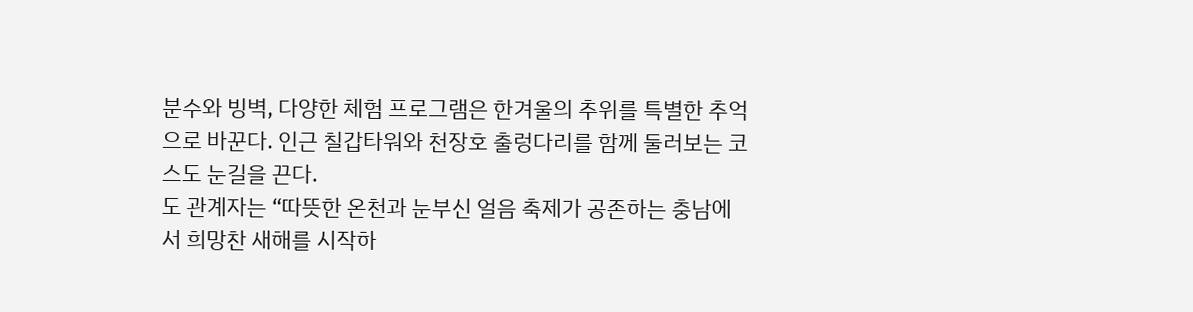분수와 빙벽, 다양한 체험 프로그램은 한겨울의 추위를 특별한 추억으로 바꾼다. 인근 칠갑타워와 천장호 출렁다리를 함께 둘러보는 코스도 눈길을 끈다.
도 관계자는 “따뜻한 온천과 눈부신 얼음 축제가 공존하는 충남에서 희망찬 새해를 시작하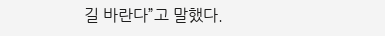길 바란다”고 말했다.